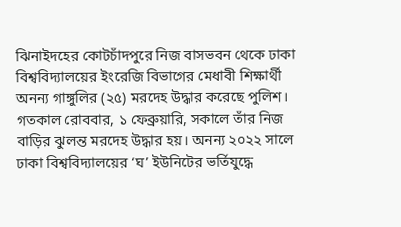ঝিনাইদহের কোটচাঁদপুরে নিজ বাসভবন থেকে ঢাকা বিশ্ববিদ্যালয়ের ইংরেজি বিভাগের মেধাবী শিক্ষার্থী অনন্য গাঙ্গুলির (২৫) মরদেহ উদ্ধার করেছে পুলিশ। গতকাল রোববার, ১ ফেব্রুয়ারি, সকালে তাঁর নিজ বাড়ির ঝুলন্ত মরদেহ উদ্ধার হয়। অনন্য ২০২২ সালে ঢাকা বিশ্ববিদ্যালয়ের ‘ঘ’ ইউনিটের ভর্তিযুদ্ধে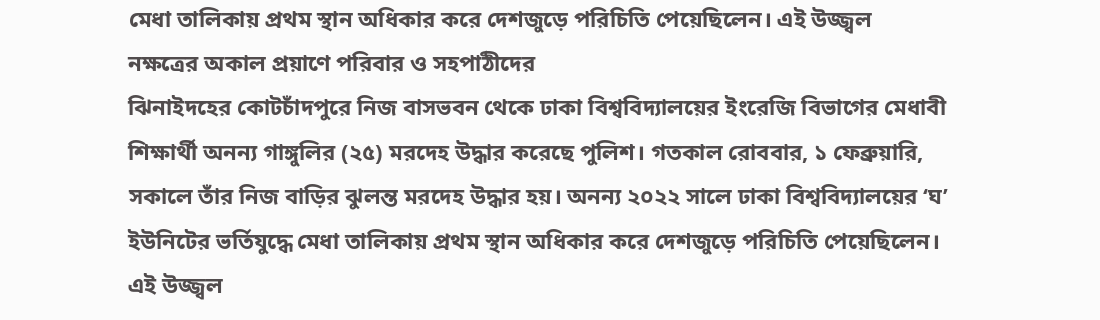মেধা তালিকায় প্রথম স্থান অধিকার করে দেশজুড়ে পরিচিতি পেয়েছিলেন। এই উজ্জ্বল নক্ষত্রের অকাল প্রয়াণে পরিবার ও সহপাঠীদের
ঝিনাইদহের কোটচাঁদপুরে নিজ বাসভবন থেকে ঢাকা বিশ্ববিদ্যালয়ের ইংরেজি বিভাগের মেধাবী শিক্ষার্থী অনন্য গাঙ্গুলির (২৫) মরদেহ উদ্ধার করেছে পুলিশ। গতকাল রোববার, ১ ফেব্রুয়ারি, সকালে তাঁর নিজ বাড়ির ঝুলন্ত মরদেহ উদ্ধার হয়। অনন্য ২০২২ সালে ঢাকা বিশ্ববিদ্যালয়ের ‘ঘ’ ইউনিটের ভর্তিযুদ্ধে মেধা তালিকায় প্রথম স্থান অধিকার করে দেশজুড়ে পরিচিতি পেয়েছিলেন। এই উজ্জ্বল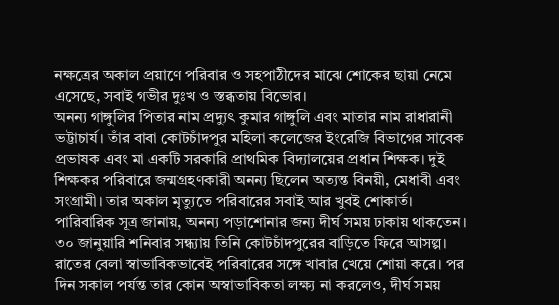নক্ষত্রের অকাল প্রয়াণে পরিবার ও সহপাঠীদের মাঝে শোকের ছায়া নেমে এসেছে, সবাই গভীর দুঃখ ও স্তব্ধতায় বিভোর।
অনন্য গাঙ্গুলির পিতার নাম প্রদ্যুৎ কুমার গাঙ্গুলি এবং মাতার নাম রাধারানী ভট্টাচার্য। তাঁর বাবা কোটচাঁদপুর মহিলা কলেজের ইংরেজি বিভাগের সাবেক প্রভাষক এবং মা একটি সরকারি প্রাথমিক বিদ্যালয়ের প্রধান শিক্ষক। দুই শিক্ষকর পরিবারে জন্মগ্রহণকারী অনন্য ছিলেন অত্যন্ত বিনয়ী, মেধাবী এবং সংগ্রামী। তার অকাল মৃত্যুতে পরিবারের সবাই আর খুবই শোকার্ত।
পারিবারিক সূত্র জানায়, অনন্য পড়াশোনার জন্য দীর্ঘ সময় ঢাকায় থাকতেন। ৩০ জানুয়ারি শনিবার সন্ধ্যায় তিনি কোটচাঁদপুরের বাড়িতে ফিরে আসল্প। রাতের বেলা স্বাভাবিকভাবেই পরিবারের সঙ্গে খাবার খেয়ে শোয়া করে। পর দিন সকাল পর্যন্ত তার কোন অস্বাভাবিকতা লক্ষ্য না করলেও, দীর্ঘ সময়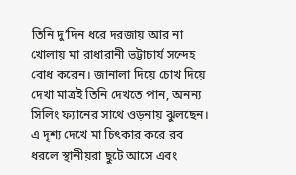তিনি দু’দিন ধরে দরজায় আর না খোলায় মা রাধারানী ভট্টাচার্য সন্দেহ বোধ করেন। জানালা দিয়ে চোখ দিয়ে দেখা মাত্রই তিনি দেখতে পান, অনন্য সিলিং ফ্যানের সাথে ওড়নায় ঝুলছেন। এ দৃশ্য দেখে মা চিৎকার করে রব ধরলে স্থানীয়রা ছুটে আসে এবং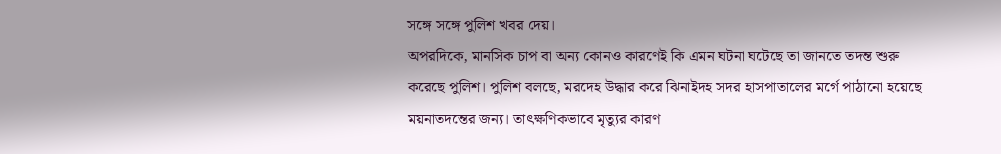সঙ্গে সঙ্গে পুলিশ খবর দেয়।
অপরদিকে, মানসিক চাপ বা অন্য কোনও কারণেই কি এমন ঘটনা ঘটেছে তা জানতে তদন্ত শুরু করেছে পুলিশ। পুলিশ বলছে, মরদেহ উদ্ধার করে ঝিনাইদহ সদর হাসপাতালের মর্গে পাঠানো হয়েছে ময়নাতদন্তের জন্য। তাৎক্ষণিকভাবে মৃত্যুর কারণ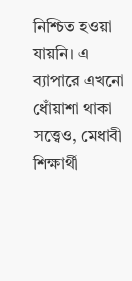নিশ্চিত হওয়া যায়নি। এ ব্যাপারে এখনো ধোঁয়াশা থাকা সত্ত্বেও, মেধাবী শিক্ষার্থী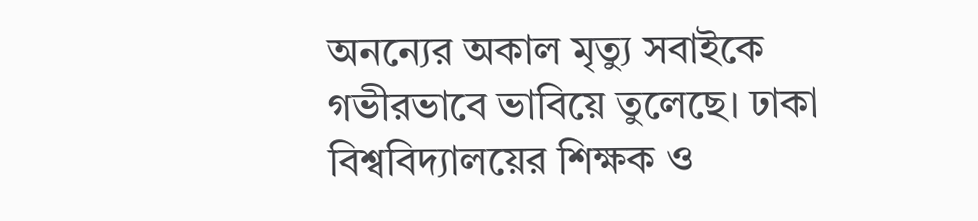অনন্যের অকাল মৃত্যু সবাইকে গভীরভাবে ভাবিয়ে তুলেছে। ঢাকা বিশ্ববিদ্যালয়ের শিক্ষক ও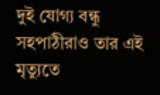দুই যোগ্য বন্ধু সহপাঠীরাও তার এই মৃত্যুতে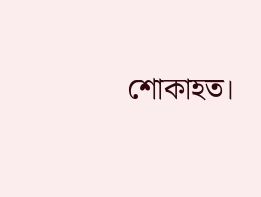শোকাহত।